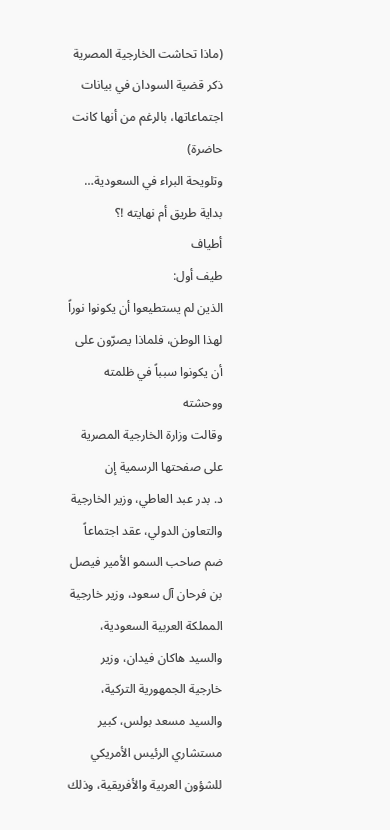(ماذا تحاشت الخارجية المصرية ذكر قضية السودان في بيانات اجتماعاتها، بالرغم من أنها كانت حاضرة)
وتلويحة البراء في السعودية… بداية طريق أم نهايته !؟
أطياف
طيف أول:
الذين لم يستطيعوا أن يكونوا نوراً لهذا الوطن، فلماذا يصرّون على أن يكونوا سبباً في ظلمته ووحشته
وقالت وزارة الخارجية المصرية على صفحتها الرسمية إن
د. بدر عبد العاطي، وزير الخارجية والتعاون الدولي، عقد اجتماعاً ضم صاحب السمو الأمير فيصل بن فرحان آل سعود، وزير خارجية المملكة العربية السعودية، والسيد هاكان فيدان، وزير خارجية الجمهورية التركية، والسيد مسعد بولس، كبير مستشاري الرئيس الأمريكي للشؤون العربية والأفريقية، وذلك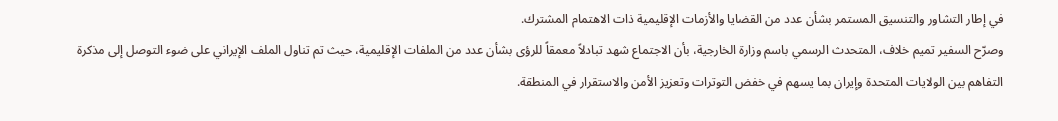في إطار التشاور والتنسيق المستمر بشأن عدد من القضايا والأزمات الإقليمية ذات الاهتمام المشترك.
وصرّح السفير تميم خلاف، المتحدث الرسمي باسم وزارة الخارجية، بأن الاجتماع شهد تبادلاً معمقاً للرؤى بشأن عدد من الملفات الإقليمية، حيث تم تناول الملف الإيراني على ضوء التوصل إلى مذكرة التفاهم بين الولايات المتحدة وإيران بما يسهم في خفض التوترات وتعزيز الأمن والاستقرار في المنطقة.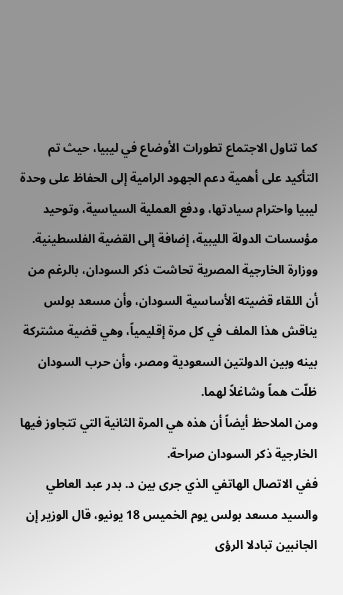كما تناول الاجتماع تطورات الأوضاع في ليبيا، حيث تم التأكيد على أهمية دعم الجهود الرامية إلى الحفاظ على وحدة ليبيا واحترام سيادتها، ودفع العملية السياسية، وتوحيد مؤسسات الدولة الليبية، إضافة إلى القضية الفلسطينية.
ووزارة الخارجية المصرية تحاشت ذكر السودان، بالرغم من أن اللقاء قضيته الأساسية السودان، وأن مسعد بولس يناقش هذا الملف في كل مرة إقليمياً، وهي قضية مشتركة بينه وبين الدولتين السعودية ومصر، وأن حرب السودان ظلّت هماً وشاغلاً لهما.
ومن الملاحظ أيضاً أن هذه هي المرة الثانية التي تتجاوز فيها الخارجية ذكر السودان صراحة.
ففي الاتصال الهاتفي الذي جرى بين د. بدر عبد العاطي والسيد مسعد بولس يوم الخميس 18 يونيو، قال الوزير إن الجانبين تبادلا الرؤى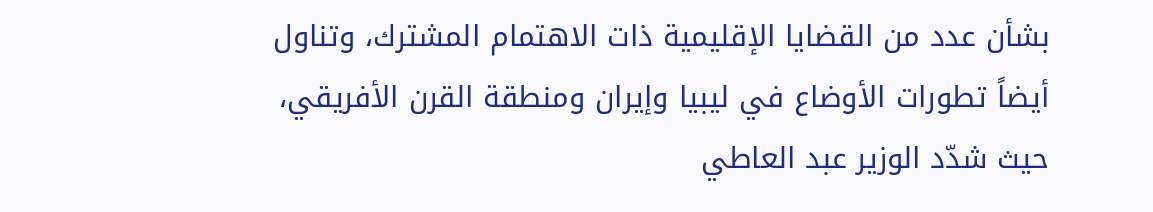بشأن عدد من القضايا الإقليمية ذات الاهتمام المشترك، وتناول أيضاً تطورات الأوضاع في ليبيا وإيران ومنطقة القرن الأفريقي، حيث شدّد الوزير عبد العاطي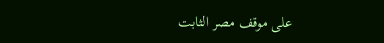على موقف مصر الثابت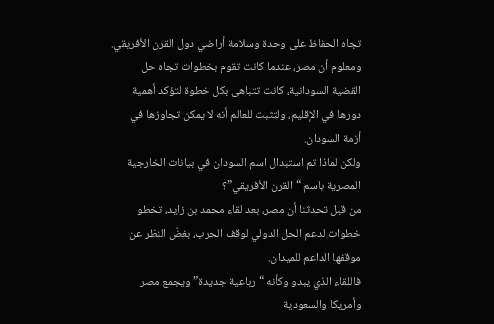تجاه الحفاظ على وحدة وسلامة أراضي دول القرن الأفريقي.
ومعلوم أن مصر، عندما كانت تقوم بخطوات تجاه حل القضية السودانية، كانت تتباهى بكل خطوة لتؤكد أهمية دورها في الإقليم، ولتثبت للعالم أنه لا يمكن تجاوزها في أزمة السودان.
ولكن لماذا تم استبدال اسم السودان في بيانات الخارجية المصرية باسم “القرن الأفريقي”؟
من قبل تحدثنا أن مصر، بعد لقاء محمد بن زايد، تخطو خطوات لدعم الحل الدولي لوقف الحرب، بغضّ النظر عن موقفها الداعم للميدان.
فاللقاء الذي يبدو وكأنه “رباعية جديدة” ويجمع مصر وأمريكا والسعودية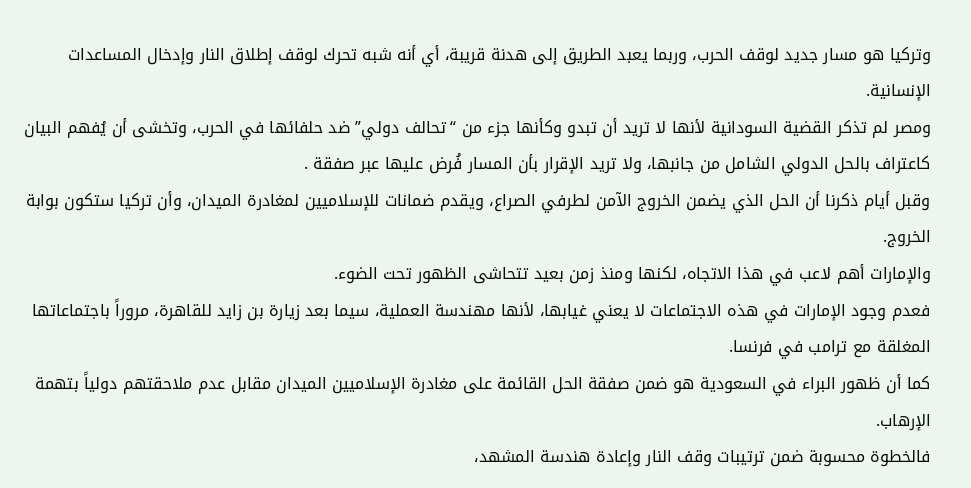وتركيا هو مسار جديد لوقف الحرب، وربما يعبد الطريق إلى هدنة قريبة، أي أنه شبه تحرك لوقف إطلاق النار وإدخال المساعدات الإنسانية.
ومصر لم تذكر القضية السودانية لأنها لا تريد أن تبدو وكأنها جزء من “تحالف دولي” ضد حلفائها في الحرب، وتخشى أن يُفهم البيان كاعتراف بالحل الدولي الشامل من جانبها، ولا تريد الإقرار بأن المسار فُرض عليها عبر صفقة .
وقبل أيام ذكرنا أن الحل الذي يضمن الخروج الآمن لطرفي الصراع، ويقدم ضمانات للإسلاميين لمغادرة الميدان، وأن تركيا ستكون بوابة الخروج.
والإمارات أهم لاعب في هذا الاتجاه، لكنها ومنذ زمن بعيد تتحاشى الظهور تحت الضوء.
فعدم وجود الإمارات في هذه الاجتماعات لا يعني غيابها، لأنها مهندسة العملية، سيما بعد زيارة بن زايد للقاهرة، مروراً باجتماعاتها المغلقة مع ترامب في فرنسا.
كما أن ظهور البراء في السعودية هو ضمن صفقة الحل القائمة على مغادرة الإسلاميين الميدان مقابل عدم ملاحقتهم دولياً بتهمة الإرهاب.
فالخطوة محسوبة ضمن ترتيبات وقف النار وإعادة هندسة المشهد،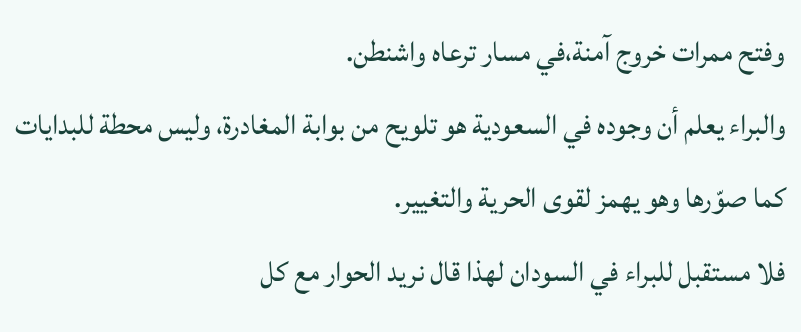وفتح ممرات خروج آمنة،في مسار ترعاه واشنطن.
والبراء يعلم أن وجوده في السعودية هو تلويح من بوابة المغادرة، وليس محطة للبدايات كما صوّرها وهو يهمز لقوى الحرية والتغيير.
فلا مستقبل للبراء في السودان لهذا قال نريد الحوار مع كل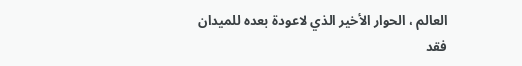العالم ، الحوار الأخير الذي لاعودة بعده للميدان
فقد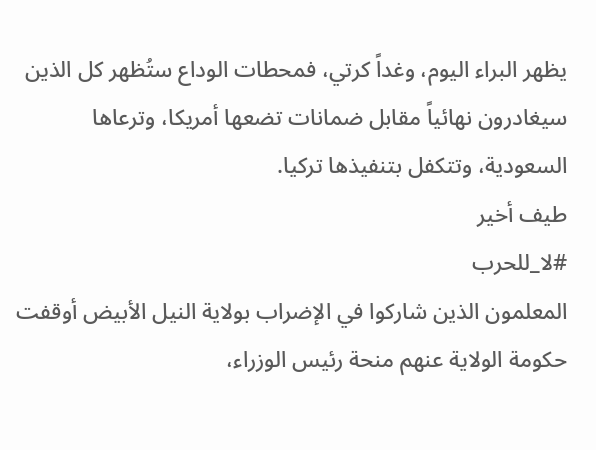يظهر البراء اليوم، وغداً كرتي، فمحطات الوداع ستُظهر كل الذين سيغادرون نهائياً مقابل ضمانات تضعها أمريكا، وترعاها السعودية، وتتكفل بتنفيذها تركيا.
طيف أخير
#لا_للحرب
المعلمون الذين شاركوا في الإضراب بولاية النيل الأبيض أوقفت حكومة الولاية عنهم منحة رئيس الوزراء،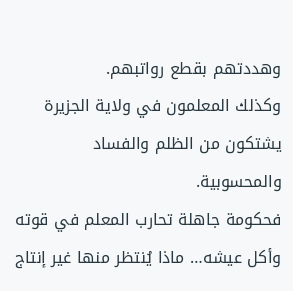وهددتهم بقطع رواتبهم.
وكذلك المعلمون في ولاية الجزيرة يشتكون من الظلم والفساد والمحسوبية.
فحكومة جاهلة تحارب المعلم في قوته وأكل عيشه… ماذا يُنتظر منها غير إنتاج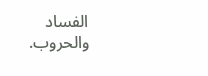الفساد والحروب.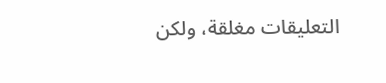التعليقات مغلقة، ولكن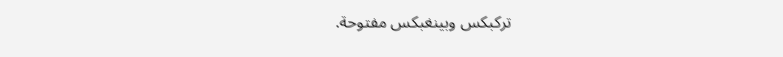تركبكس وبينغبكس مفتوحة.